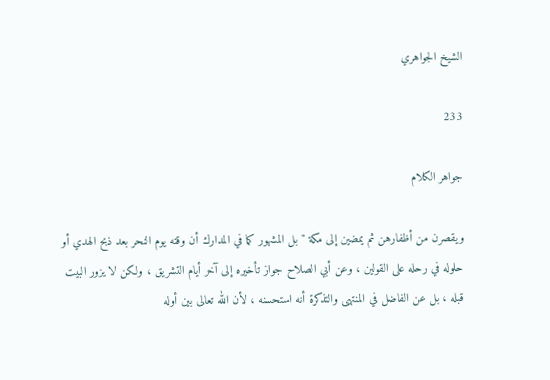الشيخ الجواهري

233

جواهر الكلام

ويقصرن من أظفارهن ثم يمضين إلى مكة " بل المشهور كما في المدارك أن وقته يوم النحر بعد ذبح الهدي أو حلوله في رحله على القولين ، وعن أبي الصلاح جواز تأخيره إلى آخر أيام التشريق ، ولكن لا يزور البيت قبله ، بل عن الفاضل في المنتهى والتذكرة أنه استحسنه ، لأن الله تعالى بين أوله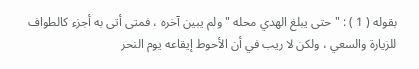بقوله ( 1 ) : " حتى يبلغ الهدي محله " ولم يبين آخره ، فمتى أتى به أجزء كالطواف للزيارة والسعي ، ولكن لا ريب في أن الأحوط إيقاعه يوم النحر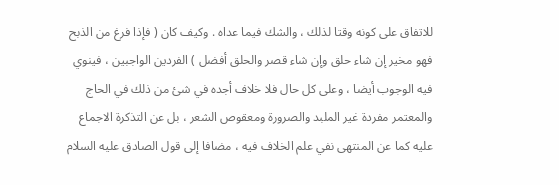للاتفاق على كونه وقتا لذلك ، والشك فيما عداه . وكيف كان ( فإذا فرغ من الذبح فهو مخير إن شاء حلق وإن شاء قصر والحلق أفضل ) الفردين الواجبين ، فينوي فيه الوجوب أيضا ، وعلى كل حال فلا خلاف أجده في شئ من ذلك في الحاج والمعتمر مفردة غير الملبد والصرورة ومعقوص الشعر ، بل عن التذكرة الاجماع عليه كما عن المنتهى نفي علم الخلاف فيه ، مضافا إلى قول الصادق عليه السلام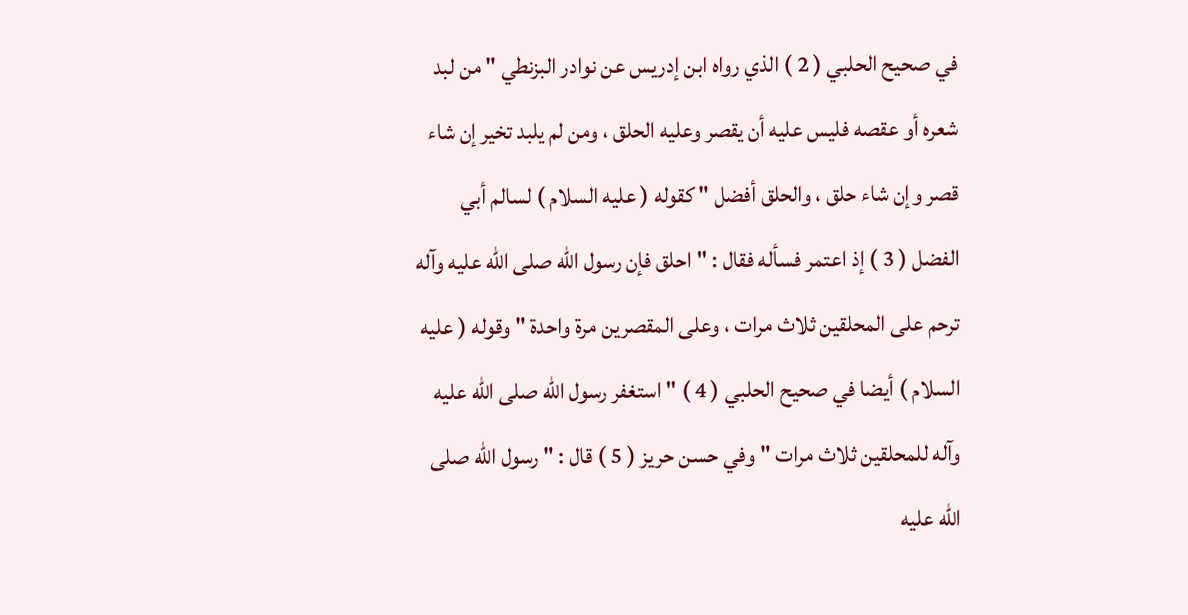في صحيح الحلبي ( 2 ) الذي رواه ابن إدريس عن نوادر البزنطي " من لبد شعره أو عقصه فليس عليه أن يقصر وعليه الحلق ، ومن لم يلبد تخير إن شاء قصر وإن شاء حلق ، والحلق أفضل " كقوله ( عليه السلام ) لسالم أبي الفضل ( 3 ) إذ اعتمر فسأله فقال : " احلق فإن رسول الله صلى الله عليه وآله ترحم على المحلقين ثلاث مرات ، وعلى المقصرين مرة واحدة " وقوله ( عليه السلام ) أيضا في صحيح الحلبي ( 4 ) " استغفر رسول الله صلى الله عليه وآله للمحلقين ثلاث مرات " وفي حسن حريز ( 5 ) قال : " رسول الله صلى الله عليه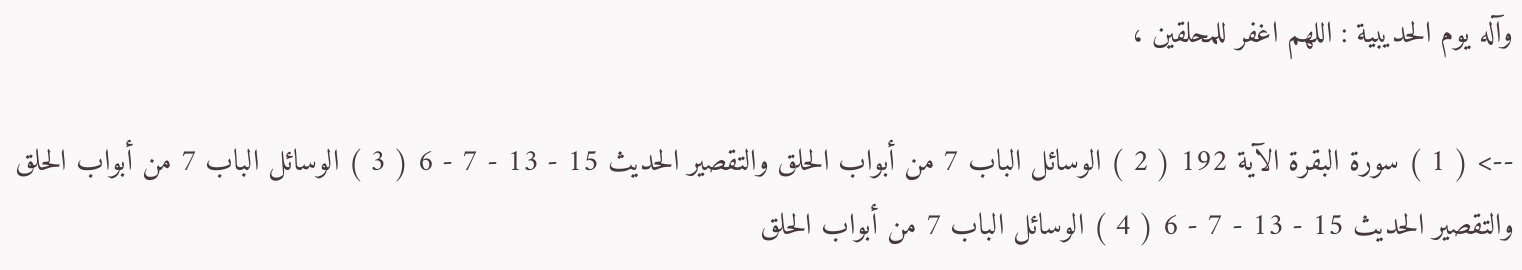وآله يوم الحديبية : اللهم اغفر للمحلقين ،

--> ( 1 ) سورة البقرة الآية 192 ( 2 ) الوسائل الباب 7 من أبواب الحلق والتقصير الحديث 15 - 13 - 7 - 6 ( 3 ) الوسائل الباب 7 من أبواب الحلق والتقصير الحديث 15 - 13 - 7 - 6 ( 4 ) الوسائل الباب 7 من أبواب الحلق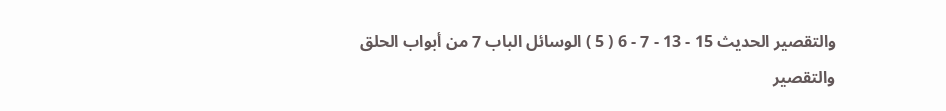والتقصير الحديث 15 - 13 - 7 - 6 ( 5 ) الوسائل الباب 7 من أبواب الحلق والتقصير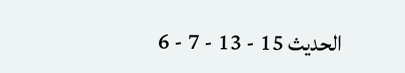الحديث 15 - 13 - 7 - 6